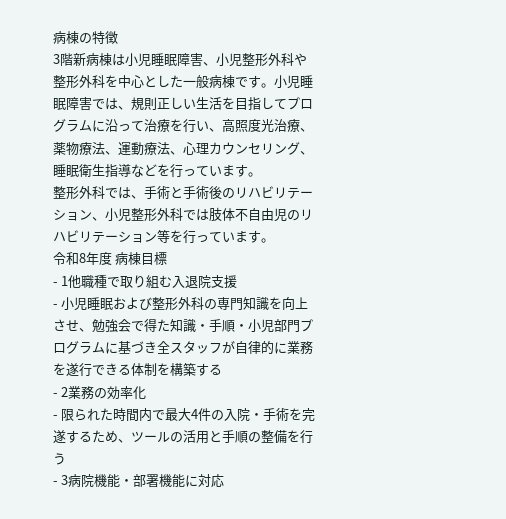病棟の特徴
3階新病棟は小児睡眠障害、小児整形外科や整形外科を中心とした一般病棟です。小児睡眠障害では、規則正しい生活を目指してプログラムに沿って治療を行い、高照度光治療、薬物療法、運動療法、心理カウンセリング、睡眠衛生指導などを行っています。
整形外科では、手術と手術後のリハビリテーション、小児整形外科では肢体不自由児のリハビリテーション等を行っています。
令和8年度 病棟目標
- 1他職種で取り組む入退院支援
- 小児睡眠および整形外科の専門知識を向上させ、勉強会で得た知識・手順・小児部門プログラムに基づき全スタッフが自律的に業務を遂行できる体制を構築する
- 2業務の効率化
- 限られた時間内で最大4件の入院・手術を完遂するため、ツールの活用と手順の整備を行う
- 3病院機能・部署機能に対応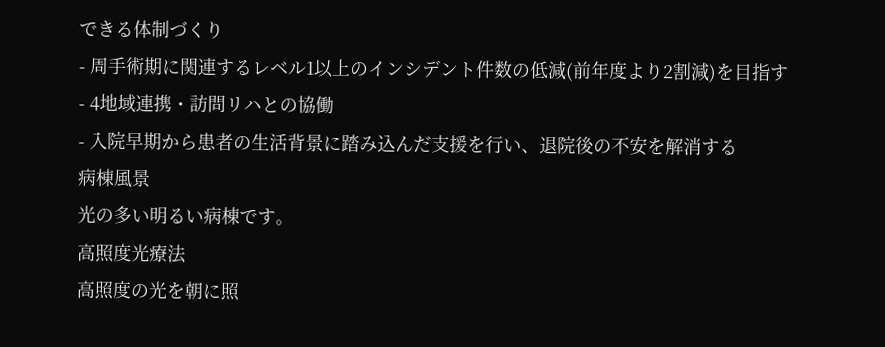できる体制づくり
- 周手術期に関連するレベル1以上のインシデント件数の低減(前年度より2割減)を目指す
- 4地域連携・訪問リハとの協働
- 入院早期から患者の生活背景に踏み込んだ支援を行い、退院後の不安を解消する
病棟風景
光の多い明るい病棟です。
高照度光療法
高照度の光を朝に照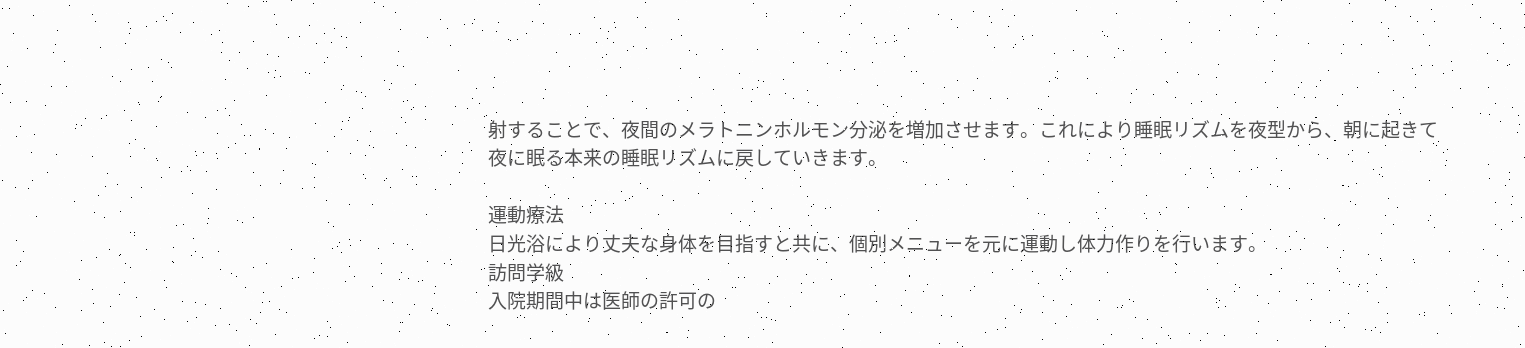射することで、夜間のメラトニンホルモン分泌を増加させます。これにより睡眠リズムを夜型から、朝に起きて夜に眠る本来の睡眠リズムに戻していきます。

運動療法
日光浴により丈夫な身体を目指すと共に、個別メニューを元に運動し体力作りを行います。
訪問学級
入院期間中は医師の許可の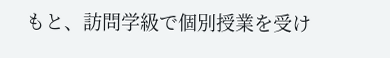もと、訪問学級で個別授業を受け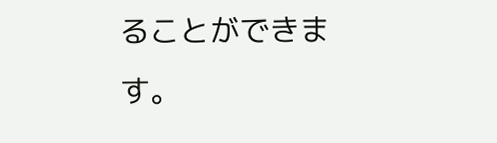ることができます。